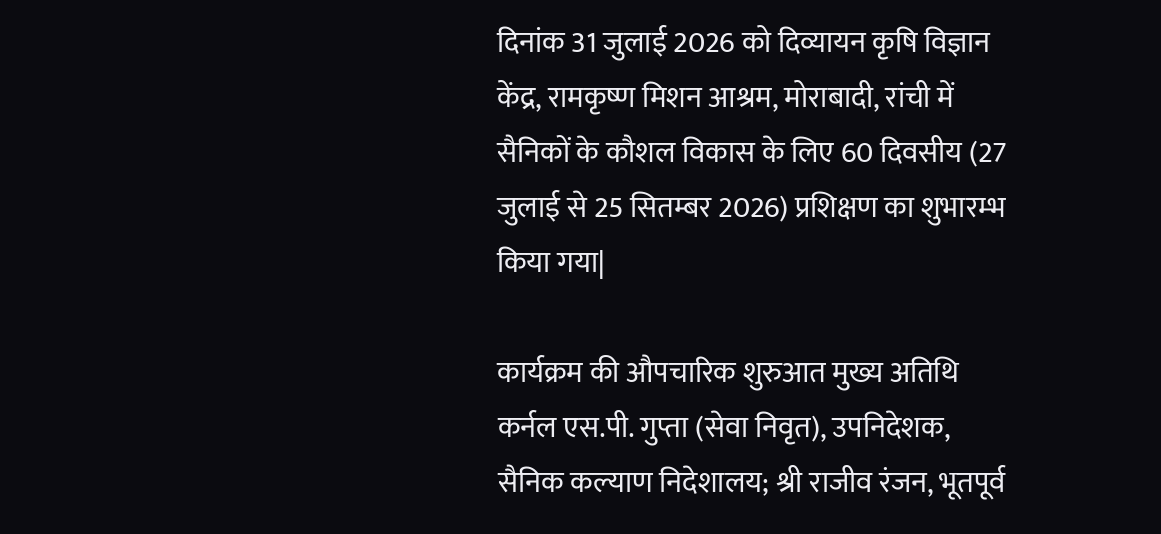दिनांक 31 जुलाई 2026 को दिव्यायन कृषि विज्ञान केंद्र, रामकृष्ण मिशन आश्रम, मोराबादी, रांची में सैनिकों के कौशल विकास के लिए 60 दिवसीय (27 जुलाई से 25 सितम्बर 2026) प्रशिक्षण का शुभारम्भ किया गया|

कार्यक्रम की औपचारिक शुरुआत मुख्य अतिथि कर्नल एस.पी. गुप्ता (सेवा निवृत), उपनिदेशक, सैनिक कल्याण निदेशालय; श्री राजीव रंजन, भूतपूर्व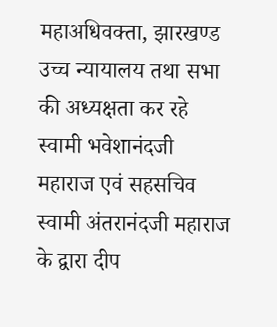महाअधिवक्ता, झारखण्ड उच्च न्यायालय तथा सभा की अध्यक्षता कर रहे स्वामी भवेशानंदजी महाराज एवं सहसचिव स्वामी अंतरानंदजी महाराज के द्वारा दीप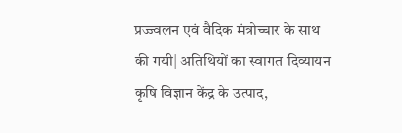प्रज्ज्वलन एवं वैदिक मंत्रोच्चार के साथ की गयी| अतिथियों का स्वागत दिव्यायन कृषि विज्ञान केंद्र के उत्पाद,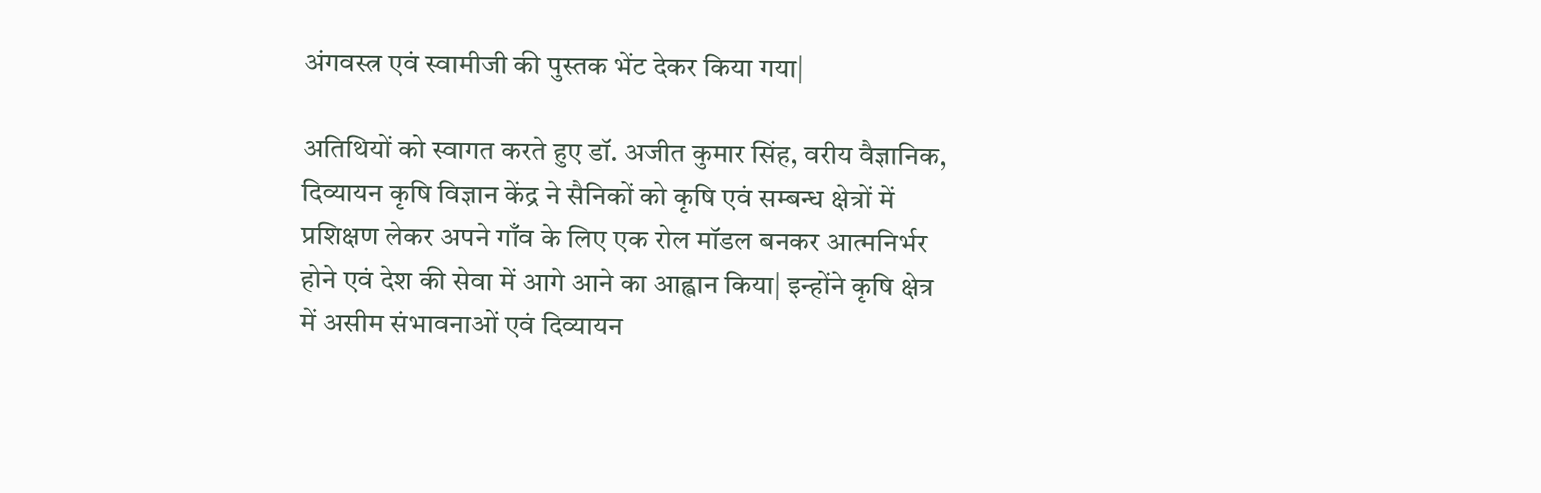अंगवस्त्र एवं स्वामीजी की पुस्तक भेंट देकर किया गया|

अतिथियों को स्वागत करते हुए डॉ. अजीत कुमार सिंह, वरीय वैज्ञानिक, दिव्यायन कृषि विज्ञान केंद्र ने सैनिकों को कृषि एवं सम्बन्ध क्षेत्रों में प्रशिक्षण लेकर अपने गाँव के लिए एक रोल मॉडल बनकर आत्मनिर्भर होने एवं देश की सेवा में आगे आने का आह्वान किया| इन्होंने कृषि क्षेत्र में असीम संभावनाओं एवं दिव्यायन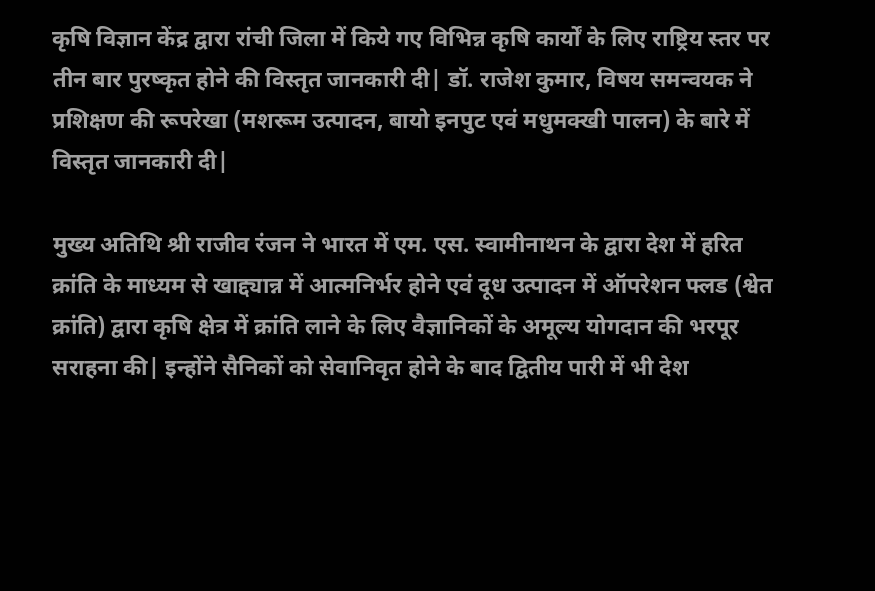कृषि विज्ञान केंद्र द्वारा रांची जिला में किये गए विभिन्न कृषि कार्यों के लिए राष्ट्रिय स्तर पर तीन बार पुरष्कृत होने की विस्तृत जानकारी दी| डॉ. राजेश कुमार, विषय समन्वयक ने प्रशिक्षण की रूपरेखा (मशरूम उत्पादन, बायो इनपुट एवं मधुमक्खी पालन) के बारे में विस्तृत जानकारी दी|

मुख्य अतिथि श्री राजीव रंजन ने भारत में एम. एस. स्वामीनाथन के द्वारा देश में हरित क्रांति के माध्यम से खाद्द्यान्न में आत्मनिर्भर होने एवं दूध उत्पादन में ऑपरेशन फ्लड (श्वेत क्रांति) द्वारा कृषि क्षेत्र में क्रांति लाने के लिए वैज्ञानिकों के अमूल्य योगदान की भरपूर सराहना की| इन्होंने सैनिकों को सेवानिवृत होने के बाद द्वितीय पारी में भी देश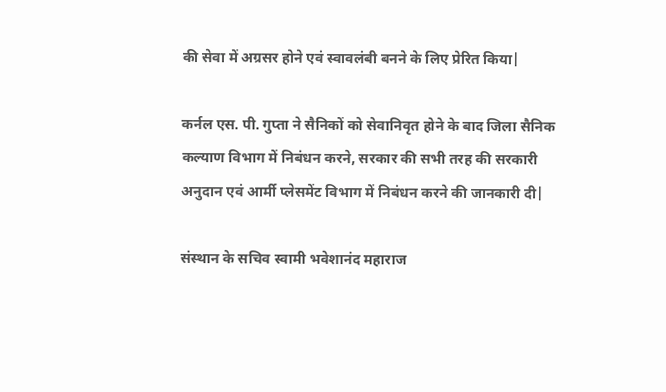की सेवा में अग्रसर होने एवं स्वावलंबी बनने के लिए प्रेरित किया|

कर्नल एस. पी. गुप्ता ने सैनिकों को सेवानिवृत होने के बाद जिला सैनिक कल्याण विभाग में निबंधन करने, सरकार की सभी तरह की सरकारी अनुदान एवं आर्मी प्लेसमेंट विभाग में निबंधन करने की जानकारी दी|

संस्थान के सचिव स्वामी भवेशानंद महाराज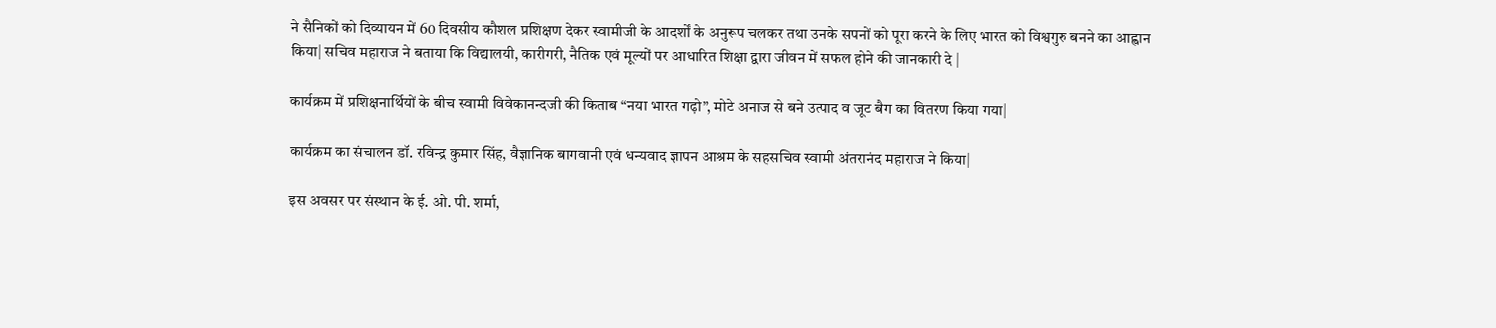ने सैनिकों को दिव्यायन में 60 दिवसीय कौशल प्रशिक्षण देकर स्वामीजी के आदर्शों के अनुरूप चलकर तथा उनके सपनों को पूरा करने के लिए भारत को विश्वगुरु बनने का आह्वान किया| सचिव महाराज ने बताया कि विद्यालयी, कारीगरी, नैतिक एवं मूल्यों पर आधारित शिक्षा द्वारा जीवन में सफल होने की जानकारी दे |

कार्यक्रम में प्रशिक्षनार्थियों के बीच स्वामी विवेकानन्दजी की किताब “नया भारत गढ़ो”, मोटे अनाज से बने उत्पाद व जूट बैग का वितरण किया गया|

कार्यक्रम का संचालन डॉ. रविन्द्र कुमार सिंह, वैज्ञानिक बागवानी एवं धन्यवाद ज्ञापन आश्रम के सहसचिव स्वामी अंतरानंद महाराज ने किया|

इस अवसर पर संस्थान के ई. ओ. पी. शर्मा,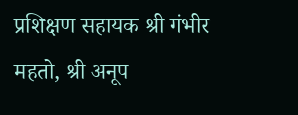प्रशिक्षण सहायक श्री गंभीर महतो, श्री अनूप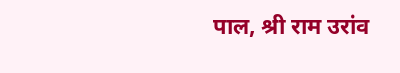पाल, श्री राम उरांव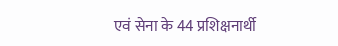एवं सेना के 44 प्रशिक्षनार्थी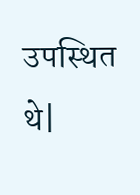उपस्थित थे|